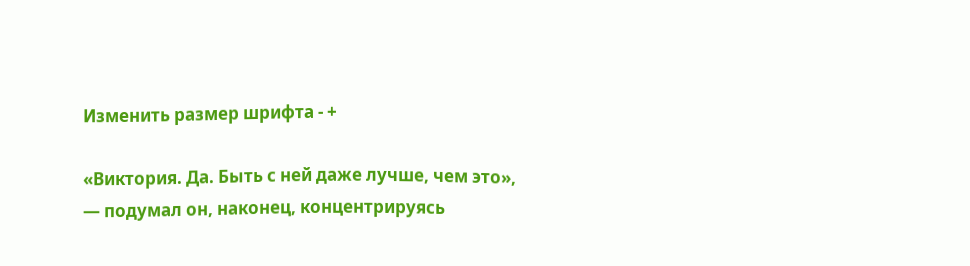Изменить размер шрифта - +

«Виктория. Да. Быть с ней даже лучше, чем это», — подумал он, наконец, концентрируясь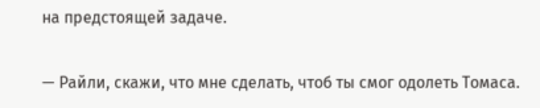на предстоящей задаче.

— Райли, скажи, что мне сделать, чтоб ты смог одолеть Томаса.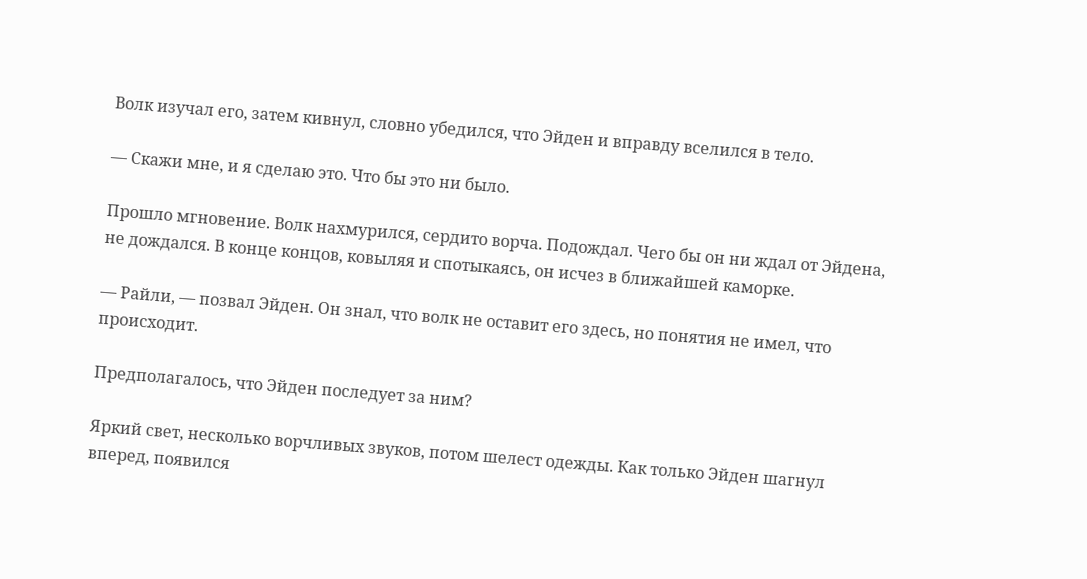Волк изучал его, затем кивнул, словно убедился, что Эйден и вправду вселился в тело.

— Скажи мне, и я сделаю это. Что бы это ни было.

Прошло мгновение. Волк нахмурился, сердито ворча. Подождал. Чего бы он ни ждал от Эйдена, не дождался. В конце концов, ковыляя и спотыкаясь, он исчез в ближайшей каморке.

— Райли, — позвал Эйден. Он знал, что волк не оставит его здесь, но понятия не имел, что происходит.

Предполагалось, что Эйден последует за ним?

Яркий свет, несколько ворчливых звуков, потом шелест одежды. Как только Эйден шагнул вперед, появился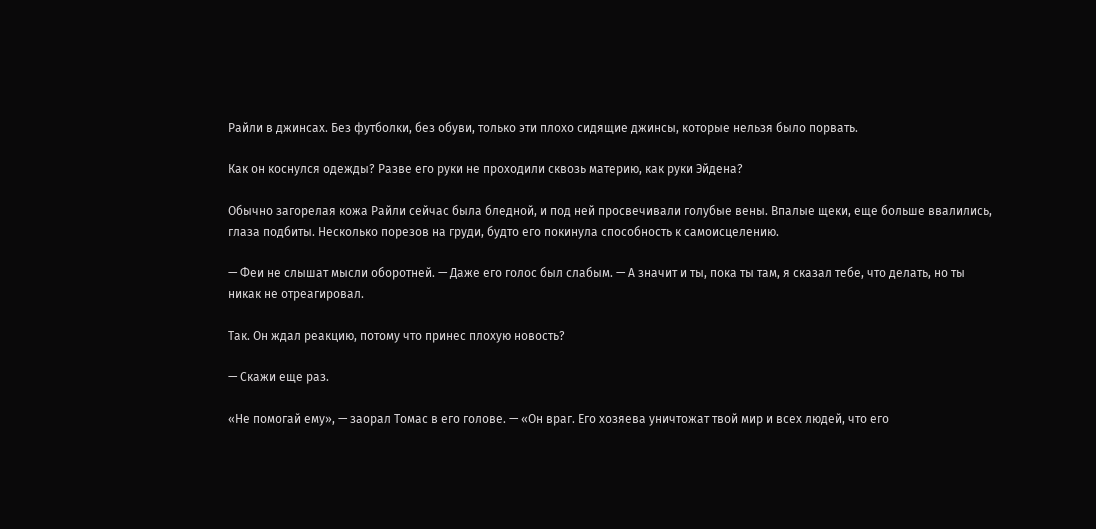Райли в джинсах. Без футболки, без обуви, только эти плохо сидящие джинсы, которые нельзя было порвать.

Как он коснулся одежды? Разве его руки не проходили сквозь материю, как руки Эйдена?

Обычно загорелая кожа Райли сейчас была бледной, и под ней просвечивали голубые вены. Впалые щеки, еще больше ввалились, глаза подбиты. Несколько порезов на груди, будто его покинула способность к самоисцелению.

— Феи не слышат мысли оборотней. — Даже его голос был слабым. — А значит и ты, пока ты там, я сказал тебе, что делать, но ты никак не отреагировал.

Так. Он ждал реакцию, потому что принес плохую новость?

— Скажи еще раз.

«Не помогай ему», — заорал Томас в его голове. — «Он враг. Его хозяева уничтожат твой мир и всех людей, что его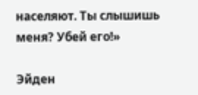населяют. Ты слышишь меня? Убей его!»

Эйден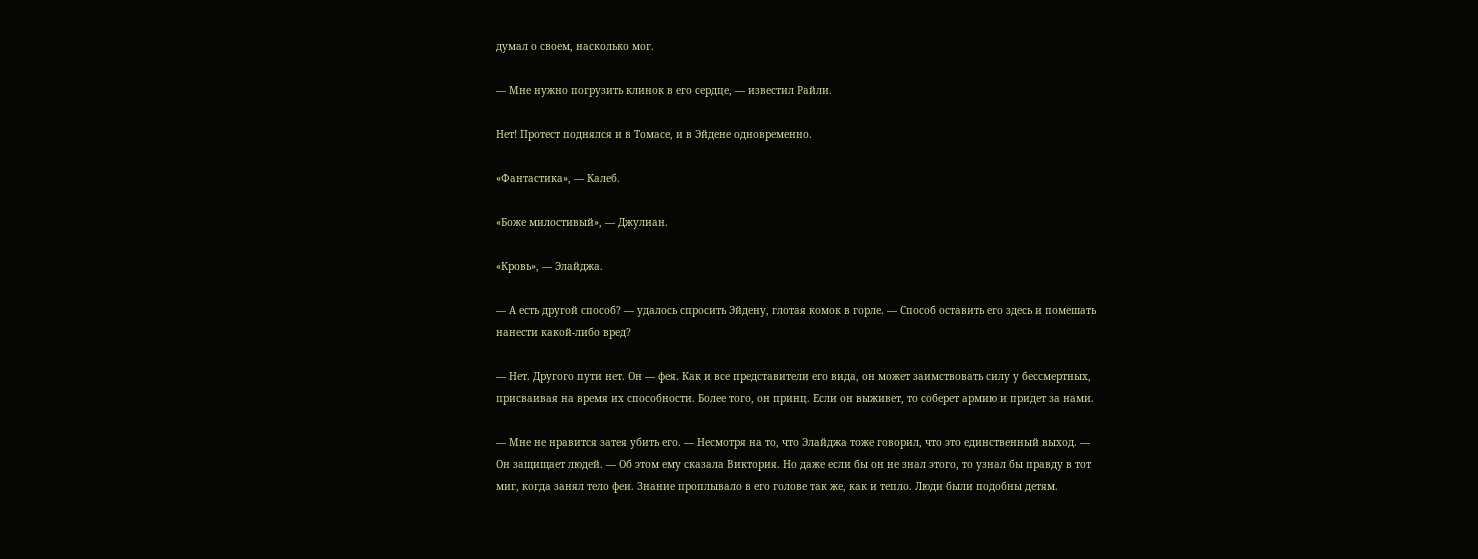думал о своем, насколько мог.

— Мне нужно погрузить клинок в его сердце, — известил Райли.

Нет! Протест поднялся и в Томасе, и в Эйдене одновременно.

«Фантастика», — Калеб.

«Боже милостивый», — Джулиан.

«Кровь», — Элайджа.

— А есть другой способ? — удалось спросить Эйдену, глотая комок в горле. — Способ оставить его здесь и помешать нанести какой-либо вред?

— Нет. Другого пути нет. Он — фея. Как и все представители его вида, он может заимствовать силу у бессмертных, присваивая на время их способности. Более того, он принц. Если он выживет, то соберет армию и придет за нами.

— Мне не нравится затея убить его. — Несмотря на то, что Элайджа тоже говорил, что это единственный выход. — Он защищает людей. — Об этом ему сказала Виктория. Но даже если бы он не знал этого, то узнал бы правду в тот миг, когда занял тело феи. Знание проплывало в его голове так же, как и тепло. Люди были подобны детям.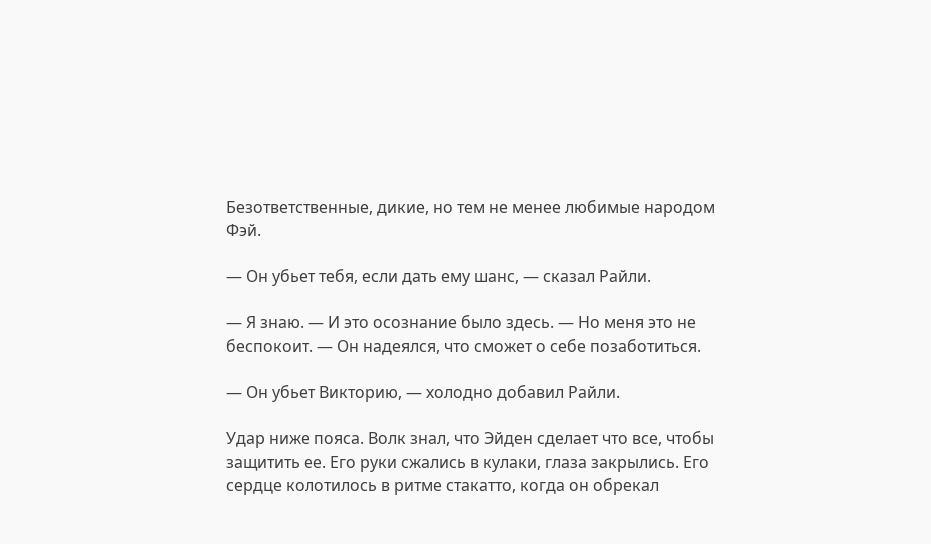Безответственные, дикие, но тем не менее любимые народом Фэй.

— Он убьет тебя, если дать ему шанс, — сказал Райли.

— Я знаю. — И это осознание было здесь. — Но меня это не беспокоит. — Он надеялся, что сможет о себе позаботиться.

— Он убьет Викторию, — холодно добавил Райли.

Удар ниже пояса. Волк знал, что Эйден сделает что все, чтобы защитить ее. Его руки сжались в кулаки, глаза закрылись. Его сердце колотилось в ритме стакатто, когда он обрекал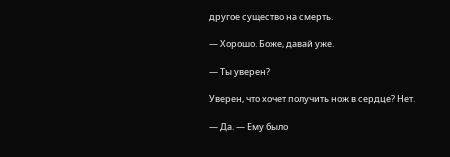другое существо на смерть.

— Хорошо. Боже, давай уже.

— Ты уверен?

Уверен, что хочет получить нож в сердце? Нет.

— Да. — Ему было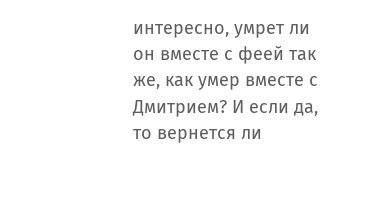интересно, умрет ли он вместе с феей так же, как умер вместе с Дмитрием? И если да, то вернется ли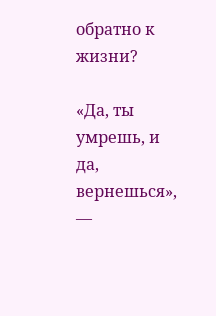обратно к жизни?

«Да, ты умрешь, и да, вернешься», —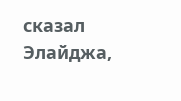сказал Элайджа,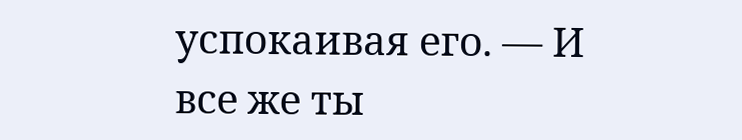успокаивая его. — И все же ты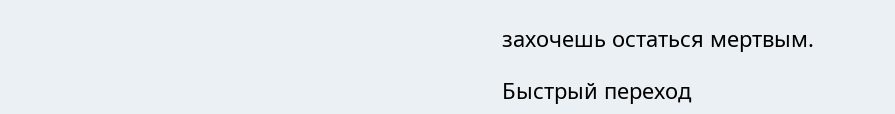захочешь остаться мертвым.

Быстрый переход